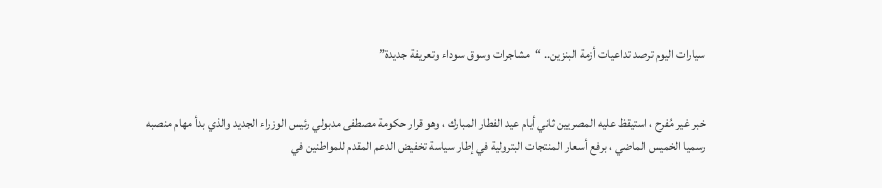سيارات اليوم ترصد تداعيات أزمة البنزين.. “مشاجرات وسوق سوداء وتعريفة جديدة”


خبر غير مُفرح ، استيقظ عليه المصريين ثاني أيام عيد الفطار المبارك ، وهو قرار حكومة مصطفى مدبولي رئيس الوزراء الجديد والذي بدأ مهام منصبه رسميا الخميس الماضي ، برفع أسعار المنتجات البترولية في إطار سياسة تخفيض الدعم المقدم للمواطنين في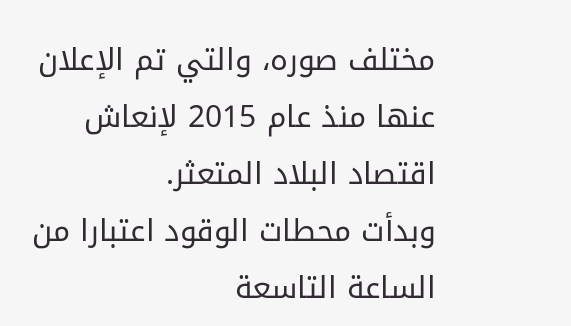مختلف صوره، والتي تم الإعلان عنها منذ عام 2015 لإنعاش اقتصاد البلاد المتعثر.
وبدأت محطات الوقود اعتبارا من الساعة التاسعة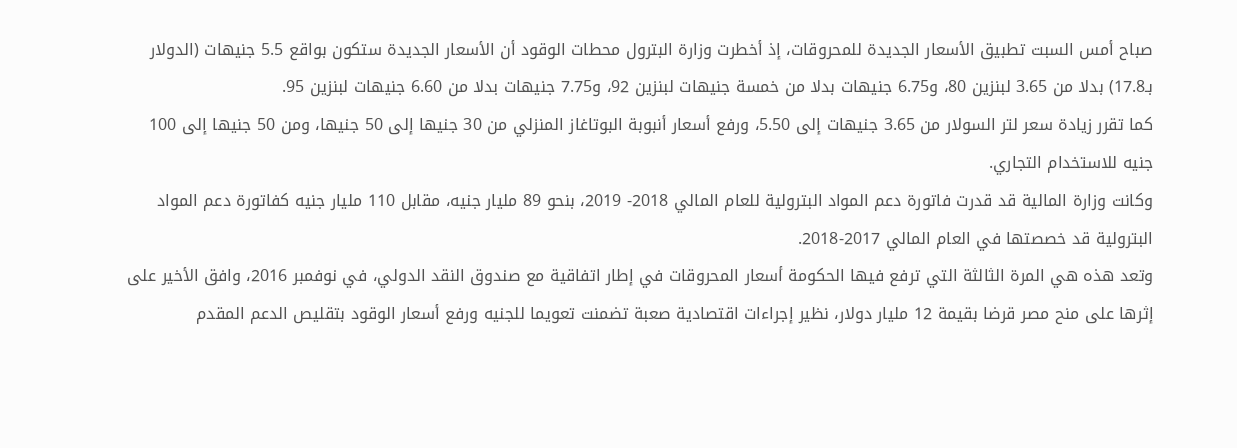صباح أمس السبت تطبيق الأسعار الجديدة للمحروقات، إذ أخطرت وزارة البترول محطات الوقود أن الأسعار الجديدة ستكون بواقع 5.5 جنيهات (الدولار بـ17.8) بدلا من 3.65 لبنزين 80، و6.75 جنيهات بدلا من خمسة جنيهات لبنزين 92، و7.75 جنيهات بدلا من 6.60 جنيهات لبنزين 95.
كما تقرر زيادة سعر لتر السولار من 3.65 جنيهات إلى 5.50، ورفع أسعار أنبوبة البوتاغاز المنزلي من 30 جنيها إلى 50 جنيها، ومن 50 جنيها إلى 100 جنيه للاستخدام التجاري.
وكانت وزارة المالية قد قدرت فاتورة دعم المواد البترولية للعام المالي 2018- 2019، بنحو 89 مليار جنيه، مقابل 110 مليار جنيه كفاتورة دعم المواد البترولية قد خصصتها في العام المالي 2017-2018.
وتعد هذه هي المرة الثالثة التي ترفع فيها الحكومة أسعار المحروقات في إطار اتفاقية مع صندوق النقد الدولي، في نوفمبر 2016، وافق الأخير على إثرها على منح مصر قرضا بقيمة 12 مليار دولار، نظير إجراءات اقتصادية صعبة تضمنت تعويما للجنيه ورفع أسعار الوقود بتقليص الدعم المقدم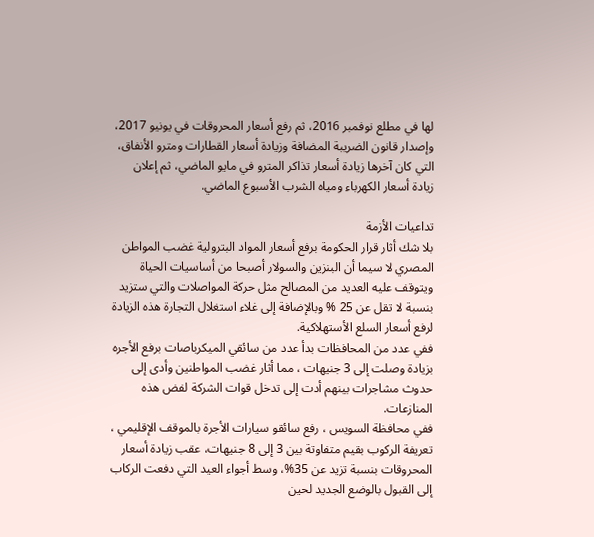لها في مطلع نوفمبر 2016، ثم رفع أسعار المحروقات في يونيو 2017، وإصدار قانون الضريبة المضافة وزيادة أسعار القطارات ومترو الأنفاق، التي كان آخرها زيادة أسعار تذاكر المترو في مايو الماضي، ثم إعلان زيادة أسعار الكهرباء ومياه الشرب الأسبوع الماضي.

تداعيات الأزمة
بلا شك أثار قرار الحكومة برفع أسعار المواد البترولية غضب المواطن المصري لا سيما أن البنزين والسولار أصبحا من أساسيات الحياة ويتوقف عليه العديد من المصالح مثل حركة المواصلات والتي ستزيد بنسبة لا تقل عن 25 % وبالإضافة إلى غلاء استغلال التجارة هذه الزيادة لرفع أسعار السلع الأستهلاكية.
ففي عدد من المحافظات بدأ عدد من سائقي الميكرباصات برفع الأجره بزيادة وصلت إلى 3 جنيهات ، مما أثار غضب المواطنين وأدى إلى حدوث مشاجرات بينهم أدت إلى تدخل قوات الشركة لفض هذه المنازعات.
ففي محافظة السويس ، رفع سائقو سيارات الأجرة بالموقف الإقليمي ، تعريفة الركوب بقيم متفاوتة بين 3 إلى 8 جنيهات، عقب زيادة أسعار المحروقات بنسبة تزيد عن 35%، وسط أجواء العيد التي دفعت الركاب إلى القبول بالوضع الجديد لحين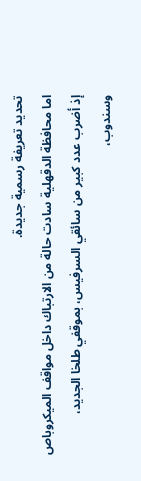تحديد تعريفة رسمية جديدة.
اما محافظة الدقهلية سادت حالة من الارتباك داخل مواقف الميكروباص إذ أضرب عدد كبير من سائقي السرفيس، بموقفي طلخا الجديد، وسندوب،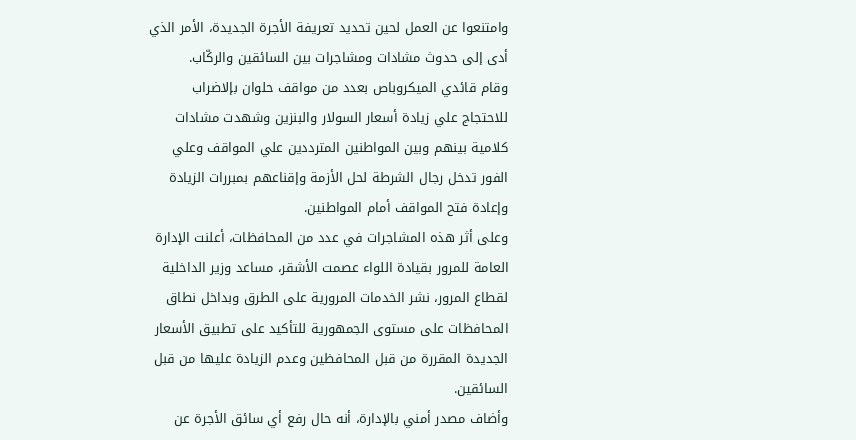وامتنعوا عن العمل لحين تحديد تعريفة الأجرة الجديدة، الأمر الذي أدى إلى حدوث مشادات ومشاجرات بين السائقين والركّاب.
وقام قائدي الميكروباص بعدد من مواقف حلوان بإلاضراب للاحتجاج علي زيادة أسعار السولار والبنزين وشهدت مشادات كلامية بينهم وبين المواطنين المترددين علي المواقف وعلي الفور تدخل رجال الشرطة لحل الأزمة وإقناعهم بمبررات الزيادة وإعادة فتح المواقف أمام المواطنين.
وعلى أثر هذه المشاجرات في عدد من المحافظات، أعلنت الإدارة العامة للمرور بقيادة اللواء عصمت الأشقر، مساعد وزير الداخلية لقطاع المرور، نشر الخدمات المرورية على الطرق وبداخل نطاق المحافظات على مستوى الجمهورية للتأكيد على تطبيق الأسعار الجديدة المقررة من قبل المحافظين وعدم الزيادة عليها من قبل السائقين.
وأضاف مصدر أمني بالإدارة، أنه حال رفع أي سائق الأجرة عن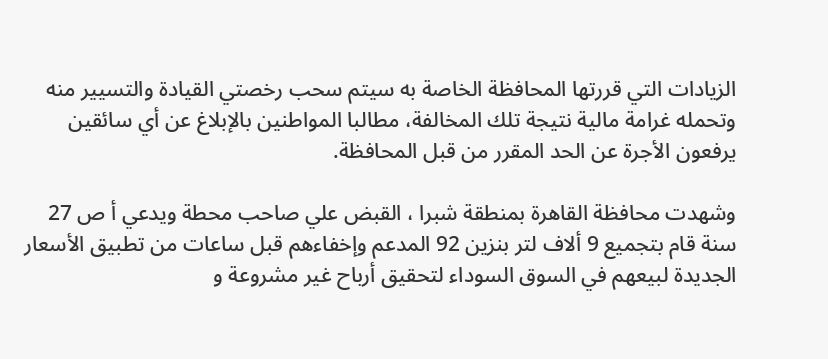الزيادات التي قررتها المحافظة الخاصة به سيتم سحب رخصتي القيادة والتسيير منه وتحمله غرامة مالية نتيجة تلك المخالفة، مطالبا المواطنين بالإبلاغ عن أي سائقين يرفعون الأجرة عن الحد المقرر من قبل المحافظة.

وشهدت محافظة القاهرة بمنطقة شبرا ، القبض علي صاحب محطة ويدعي أ ص 27 سنة قام بتجميع 9 ألاف لتر بنزين 92 المدعم وإخفاءهم قبل ساعات من تطبيق الأسعار الجديدة لبيعهم في السوق السوداء لتحقيق أرباح غير مشروعة و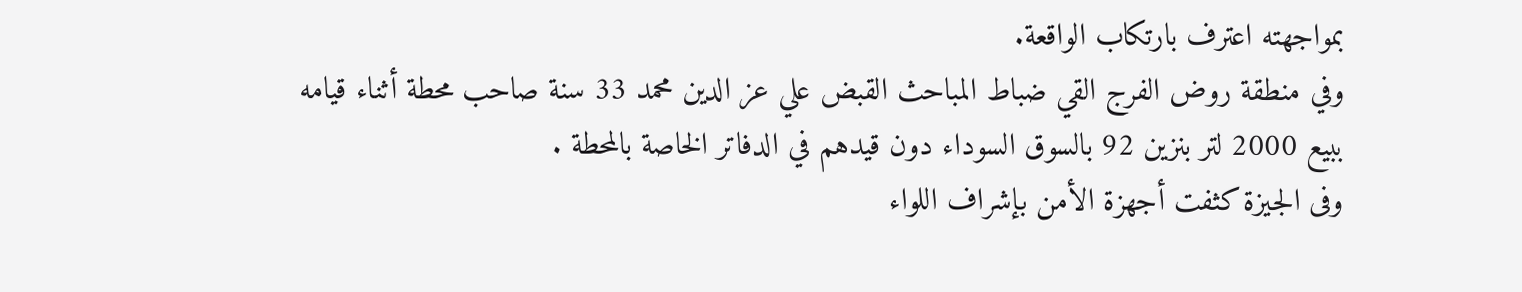بمواجهته اعترف بارتكاب الواقعة.
وفي منطقة روض الفرج القي ضباط المباحث القبض علي عز الدين محمد 33 سنة صاحب محطة أثناء قيامه ببيع 2000 لتر بنزين 92 بالسوق السوداء دون قيدهم في الدفاتر الخاصة بالمحطة .
وفى الجيزة كثفت أجهزة الأمن بإشراف اللواء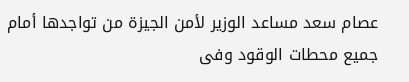عصام سعد مساعد الوزير لأمن الجيزة من تواجدها أمام جميع محطات الوقود وفى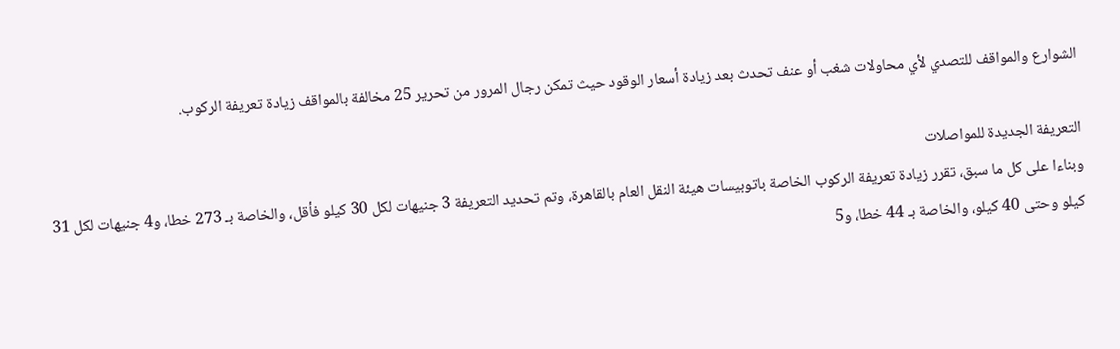الشوارع والمواقف للتصدي لأي محاولات شغب أو عنف تحدث بعد زيادة أسعار الوقود حيث تمكن رجال المرور من تحرير 25 مخالفة بالمواقف زيادة تعريفة الركوب.

التعريفة الجديدة للمواصلات
وبناءا على كل ما سبق، تقرر زيادة تعريفة الركوب الخاصة باتوبيسات هيئة النقل العام بالقاهرة، وتم تحديد التعريفة 3 جنيهات لكل 30 كيلو فأقل، والخاصة بـ 273 خطا، و4 جنيهات لكل 31 كيلو وحتى 40 كيلو، والخاصة بـ 44 خطا، و5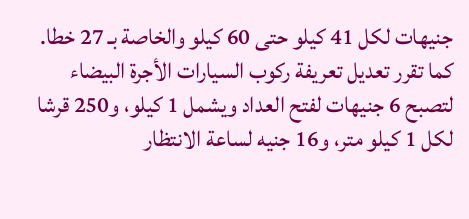جنيهات لكل 41 كيلو حتى 60 كيلو والخاصة بـ 27 خطا.
كما تقرر تعديل تعريفة ركوب السيارات الأجرة البيضاء لتصبح 6 جنيهات لفتح العداد ويشمل 1 كيلو، و250 قرشا لكل 1 كيلو متر، و16 جنيه لساعة الانتظار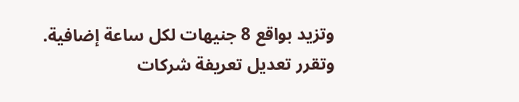وتزيد بواقع 8 جنيهات لكل ساعة إضافية.
وتقرر تعديل تعريفة شركات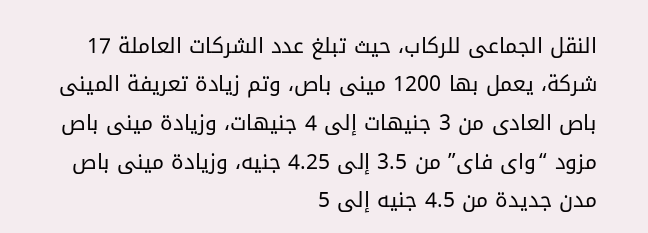النقل الجماعى للركاب، حيث تبلغ عدد الشركات العاملة 17 شركة، يعمل بها 1200 مينى باص، وتم زيادة تعريفة المينى باص العادى من 3 جنيهات إلى 4 جنيهات، وزيادة مينى باص مزود “واى فاى” من 3.5 إلى 4.25 جنيه، وزيادة مينى باص مدن جديدة من 4.5 جنيه إلى 5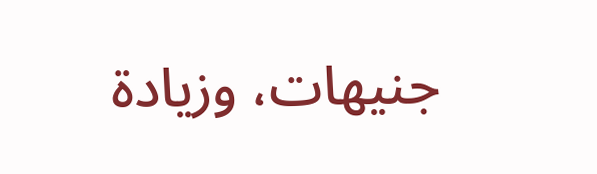جنيهات، وزيادة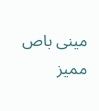مينى باص مميز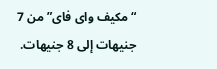“مكيف واى فاى” من 7 جنيهات إلى 8 جنيهات.